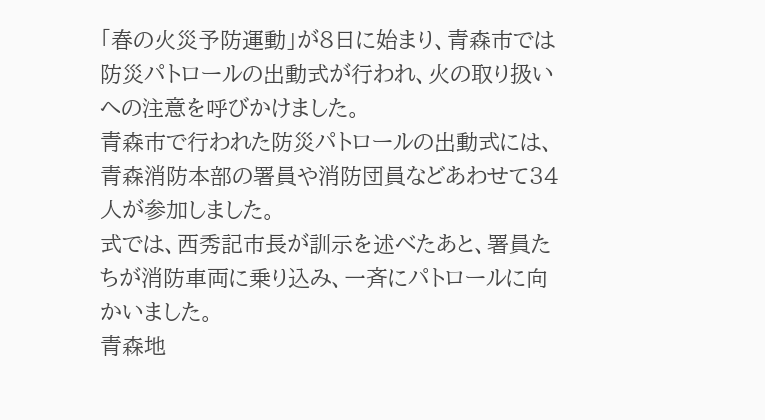「春の火災予防運動」が8日に始まり、青森市では防災パトロールの出動式が行われ、火の取り扱いへの注意を呼びかけました。
青森市で行われた防災パトロールの出動式には、青森消防本部の署員や消防団員などあわせて34人が参加しました。
式では、西秀記市長が訓示を述べたあと、署員たちが消防車両に乗り込み、一斉にパトロールに向かいました。
青森地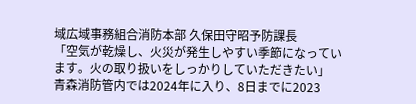域広域事務組合消防本部 久保田守昭予防課長
「空気が乾燥し、火災が発生しやすい季節になっています。火の取り扱いをしっかりしていただきたい」
青森消防管内では2024年に入り、8日までに2023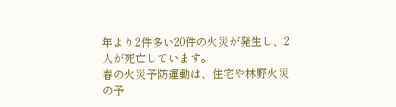年より2件多い20件の火災が発生し、2人が死亡しています。
春の火災予防運動は、住宅や林野火災の予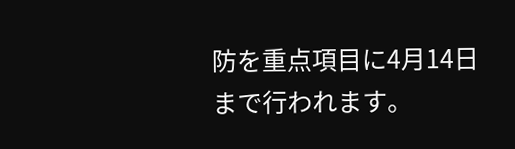防を重点項目に4月14日まで行われます。